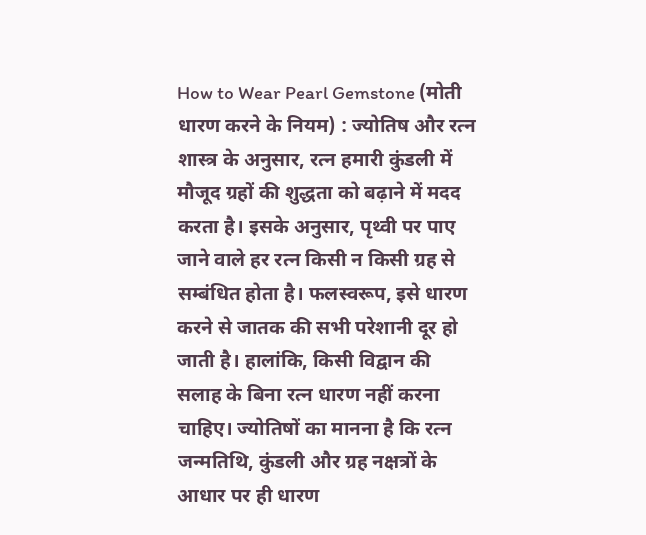How to Wear Pearl Gemstone (मोती धारण करने के नियम) : ज्योतिष और रत्न शास्त्र के अनुसार, रत्न हमारी कुंडली में मौजूद ग्रहों की शुद्धता को बढ़ाने में मदद करता है। इसके अनुसार, पृथ्वी पर पाए जाने वाले हर रत्न किसी न किसी ग्रह से सम्बंधित होता है। फलस्वरूप, इसे धारण करने से जातक की सभी परेशानी दूर हो जाती है। हालांकि, किसी विद्वान की सलाह के बिना रत्न धारण नहीं करना चाहिए। ज्योतिषों का मानना है कि रत्न जन्मतिथि, कुंडली और ग्रह नक्षत्रों के आधार पर ही धारण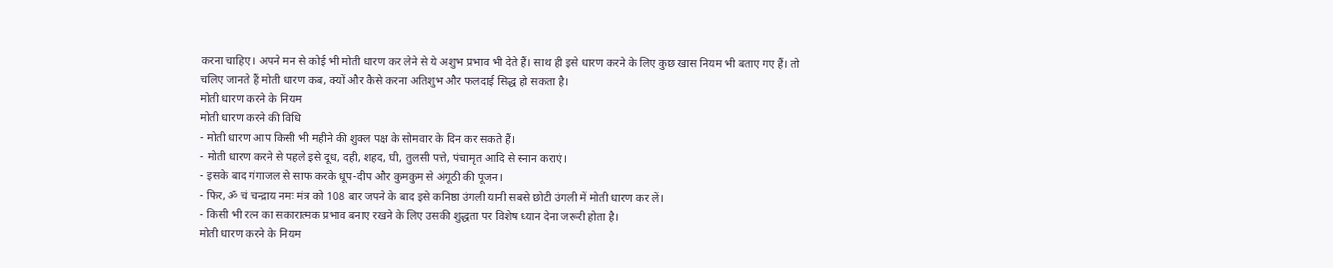करना चाहिए। अपने मन से कोई भी मोती धारण कर लेने से ये अशुभ प्रभाव भी देते हैं। साथ ही इसे धारण करने के लिए कुछ खास नियम भी बताए गए हैं। तो चलिए जानते हैं मोती धारण कब, क्यों और कैसे करना अतिशुभ और फलदाई सिद्ध हो सकता है।
मोती धारण करने के नियम
मोती धारण करने की विधि
- मोती धारण आप किसी भी महीने की शुक्ल पक्ष के सोमवार के दिन कर सकते हैं।
- मोती धारण करने से पहले इसे दूध, दही, शहद, घी, तुलसी पत्ते, पंचामृत आदि से स्नान कराएं।
- इसके बाद गंगाजल से साफ करके धूप-दीप और कुमकुम से अंगूठी की पूजन।
- फिर, ॐ चं चन्द्राय नमः मंत्र को 108 बार जपने के बाद इसे कनिष्ठा उंगली यानी सबसे छोटी उंगली में मोती धारण कर लें।
- किसी भी रत्न का सकारात्मक प्रभाव बनाए रखने के लिए उसकी शुद्धता पर विशेष ध्यान देना जरूरी होता है।
मोती धारण करने के नियम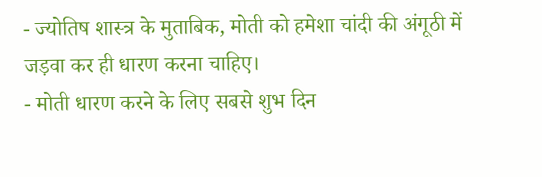- ज्योतिष शास्त्र के मुताबिक, मोती को हमेशा चांदी की अंगूठी में जड़वा कर ही धारण करना चाहिए।
- मोती धारण करने के लिए सबसे शुभ दिन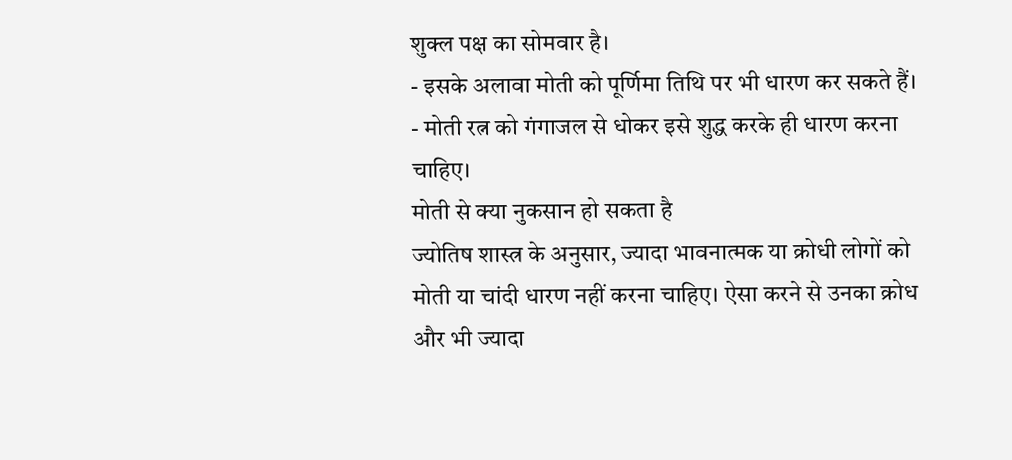शुक्ल पक्ष का सोमवार है।
- इसके अलावा मोती को पूर्णिमा तिथि पर भी धारण कर सकते हैं।
- मोती रत्न को गंगाजल से धोकर इसे शुद्ध करके ही धारण करना चाहिए।
मोती से क्या नुकसान हो सकता है
ज्योतिष शास्त्र के अनुसार, ज्यादा भावनात्मक या क्रोधी लोगों को मोती या चांदी धारण नहीं करना चाहिए। ऐसा करने से उनका क्रोध और भी ज्यादा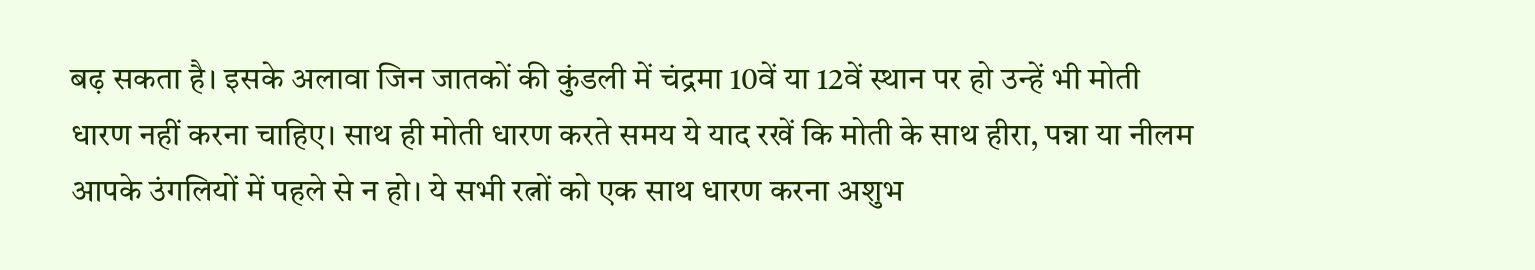बढ़ सकता है। इसके अलावा जिन जातकों की कुंडली में चंद्रमा 10वें या 12वें स्थान पर हो उन्हें भी मोती धारण नहीं करना चाहिए। साथ ही मोती धारण करते समय ये याद रखें कि मोती के साथ हीरा, पन्ना या नीलम आपके उंगलियों में पहले से न हो। ये सभी रत्नों को एक साथ धारण करना अशुभ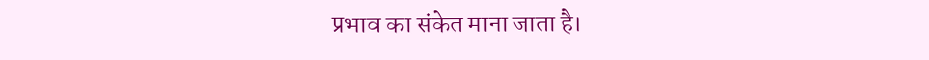प्रभाव का संकेत माना जाता है।